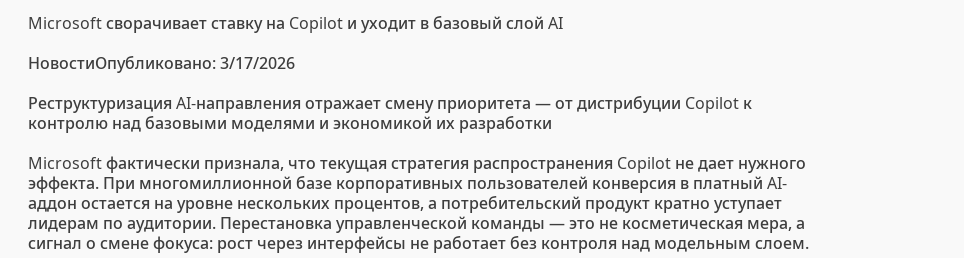Microsoft сворачивает ставку на Copilot и уходит в базовый слой AI

НовостиОпубликовано: 3/17/2026

Реструктуризация AI-направления отражает смену приоритета — от дистрибуции Copilot к контролю над базовыми моделями и экономикой их разработки

Microsoft фактически признала, что текущая стратегия распространения Copilot не дает нужного эффекта. При многомиллионной базе корпоративных пользователей конверсия в платный AI-аддон остается на уровне нескольких процентов, а потребительский продукт кратно уступает лидерам по аудитории. Перестановка управленческой команды — это не косметическая мера, а сигнал о смене фокуса: рост через интерфейсы не работает без контроля над модельным слоем.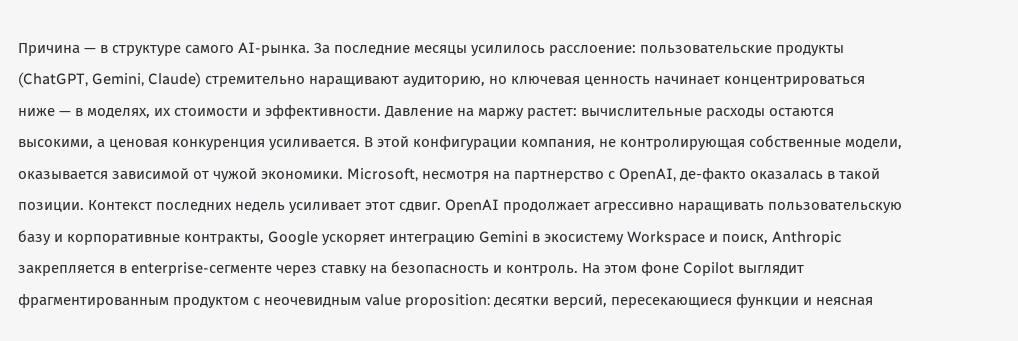Причина — в структуре самого AI-рынка. За последние месяцы усилилось расслоение: пользовательские продукты (ChatGPT, Gemini, Claude) стремительно наращивают аудиторию, но ключевая ценность начинает концентрироваться ниже — в моделях, их стоимости и эффективности. Давление на маржу растет: вычислительные расходы остаются высокими, а ценовая конкуренция усиливается. В этой конфигурации компания, не контролирующая собственные модели, оказывается зависимой от чужой экономики. Microsoft, несмотря на партнерство с OpenAI, де-факто оказалась в такой позиции. Контекст последних недель усиливает этот сдвиг. OpenAI продолжает агрессивно наращивать пользовательскую базу и корпоративные контракты, Google ускоряет интеграцию Gemini в экосистему Workspace и поиск, Anthropic закрепляется в enterprise-сегменте через ставку на безопасность и контроль. На этом фоне Copilot выглядит фрагментированным продуктом с неочевидным value proposition: десятки версий, пересекающиеся функции и неясная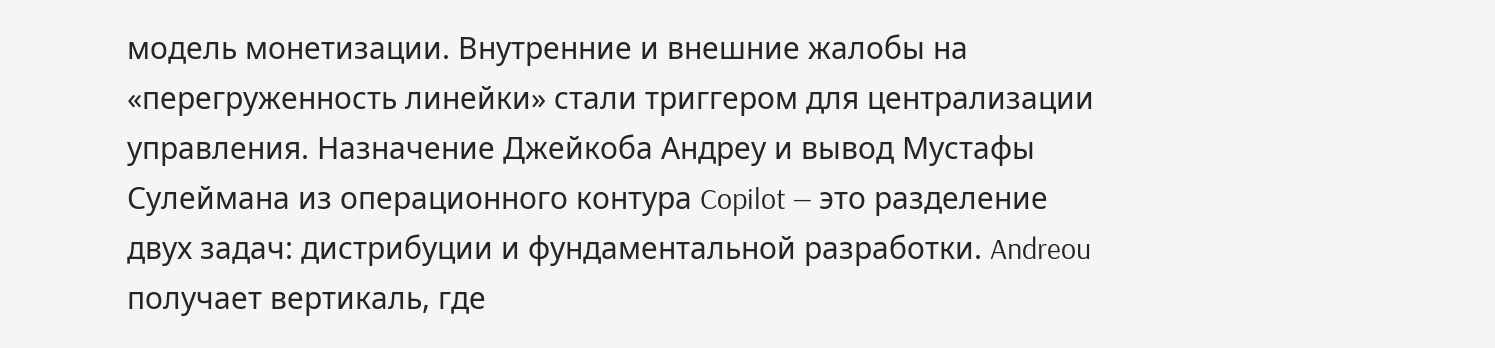модель монетизации. Внутренние и внешние жалобы на «перегруженность линейки» стали триггером для централизации управления. Назначение Джейкоба Андреу и вывод Мустафы Сулеймана из операционного контура Copilot — это разделение двух задач: дистрибуции и фундаментальной разработки. Andreou получает вертикаль, где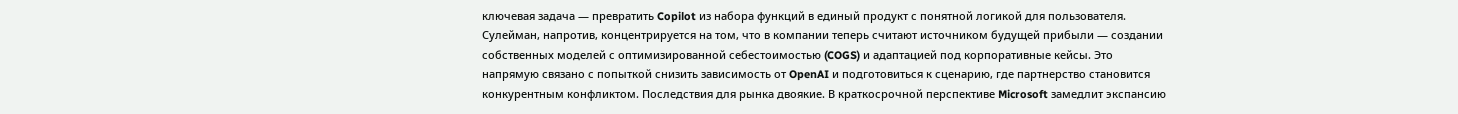ключевая задача — превратить Copilot из набора функций в единый продукт с понятной логикой для пользователя. Сулейман, напротив, концентрируется на том, что в компании теперь считают источником будущей прибыли — создании собственных моделей с оптимизированной себестоимостью (COGS) и адаптацией под корпоративные кейсы. Это напрямую связано с попыткой снизить зависимость от OpenAI и подготовиться к сценарию, где партнерство становится конкурентным конфликтом. Последствия для рынка двоякие. В краткосрочной перспективе Microsoft замедлит экспансию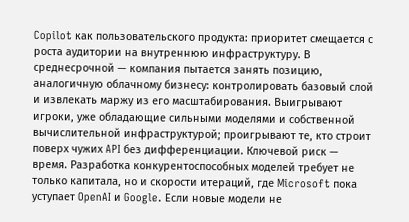Copilot как пользовательского продукта: приоритет смещается с роста аудитории на внутреннюю инфраструктуру. В среднесрочной — компания пытается занять позицию, аналогичную облачному бизнесу: контролировать базовый слой и извлекать маржу из его масштабирования. Выигрывают игроки, уже обладающие сильными моделями и собственной вычислительной инфраструктурой; проигрывают те, кто строит поверх чужих API без дифференциации. Ключевой риск — время. Разработка конкурентоспособных моделей требует не только капитала, но и скорости итераций, где Microsoft пока уступает OpenAI и Google. Если новые модели не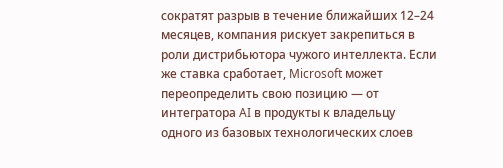сократят разрыв в течение ближайших 12–24 месяцев, компания рискует закрепиться в роли дистрибьютора чужого интеллекта. Если же ставка сработает, Microsoft может переопределить свою позицию — от интегратора AI в продукты к владельцу одного из базовых технологических слоев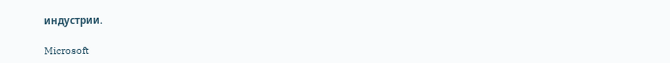индустрии.

Microsoft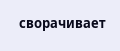сворачивает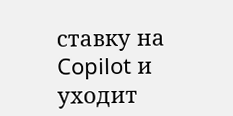ставку на Copilot и уходит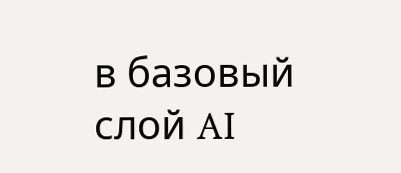в базовый слой AI